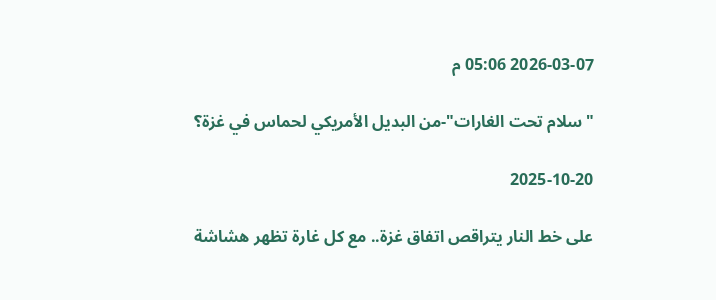2026-03-07 05:06 م

"سلام تحت الغارات"-من البديل الأمريكي لحماس في غزة؟

2025-10-20

على خط النار يتراقص اتفاق غزة.. مع كل غارة تظهر هشاشة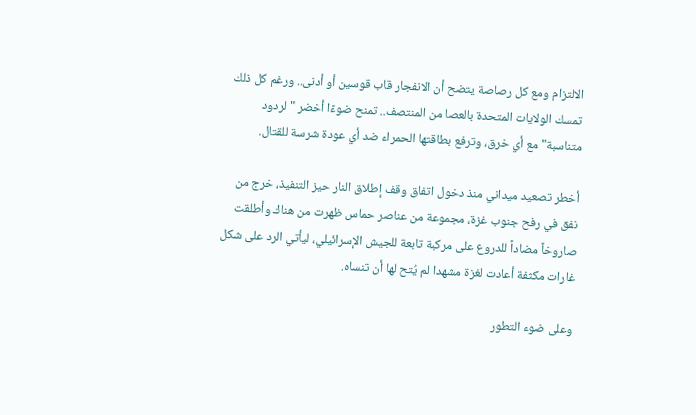الالتزام ومع كل رصاصة يتضح أن الانفجار قاب قوسين أو أدنى.. ورغم كل ذلك تمسك الولايات المتحدة بالعصا من المنتصف.. تمنح ضوءًا أخضر "لردود متناسبة" مع أي خرق، وترفع بطاقتها الحمراء ضد أي عودة شرسة للقتال.

أخطر تصعيد ميداني منذ دخول اتفاق وقف إطلاق النار حيز التنفيذ، خرج من نفق في رفح جنوب غزة، مجموعة من عناصر حماس ظهرت من هناك وأطلقت صاروخاً مضاداً للدروع على مركبة تابعة للجيش الإسرائيلي، ليأتي الرد على شكل غارات مكثفة أعادت لغزة مشهدا لم يُتح لها أن تنساه.

وعلى ضوء التطور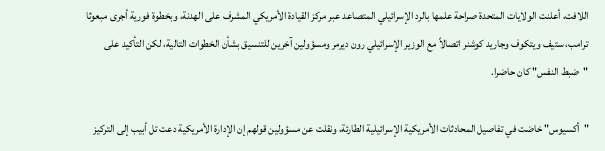اللافت، أعلنت الولايات المتحدة صراحة علمها بالرد الإسرائيلي المتصاعد عبر مركز القيادة الأمريكي المشرف على الهدنة، وبخطوة فورية أجرى مبعوثا ترامب، ستيف ويتكوف وجاريد كوشنر اتصالاً مع الوزير الإسرائيلي رون ديرمر ومسؤولين آخرين للتنسيق بشأن الخطوات التالية، لكن التأكيد على "ضبط النفس" كان حاضرا.

"أكسيوس" خاضت في تفاصيل المحادثات الأمريكية الإسرائيلية الطارئة، ونقلت عن مسؤولين قولهم إن الإدارة الأمريكية دعت تل أبيب إلى التركيز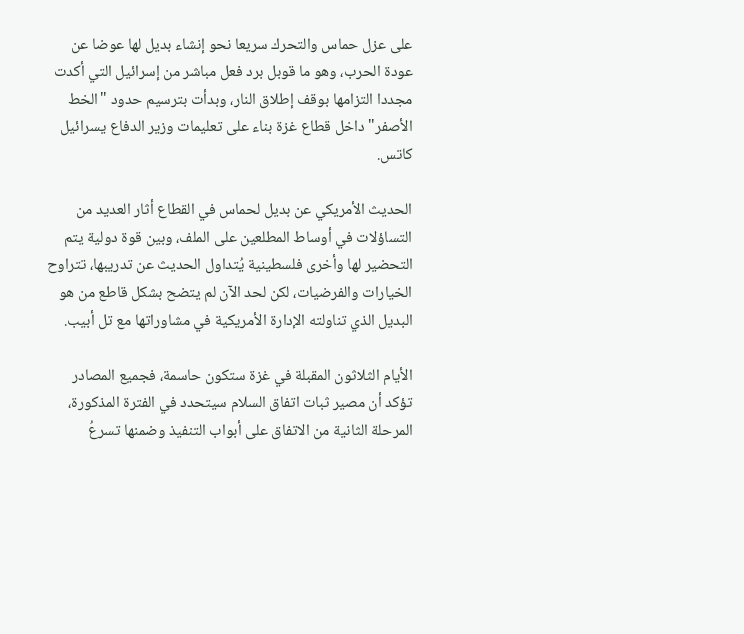على عزل حماس والتحرك سريعا نحو إنشاء بديل لها عوضا عن عودة الحرب، وهو ما قوبل برد فعل مباشر من إسرائيل التي أكدت مجددا التزامها بوقف إطلاق النار، وبدأت بترسيم حدود "الخط الأصفر" داخل قطاع غزة بناء على تعليمات وزير الدفاع يسرائيل كاتس.

الحديث الأمريكي عن بديل لحماس في القطاع أثار العديد من التساؤلات في أوساط المطلعين على الملف، وبين قوة دولية يتم التحضير لها وأخرى فلسطينية يُتداول الحديث عن تدريبها، تتراوح الخيارات والفرضيات، لكن لحد الآن لم يتضح بشكل قاطع من هو البديل الذي تناولته الإدارة الأمريكية في مشاوراتها مع تل أبيب.

الأيام الثلاثون المقبلة في غزة ستكون حاسمة، فجميع المصادر تؤكد أن مصير ثبات اتفاق السلام سيتحدد في الفترة المذكورة، المرحلة الثانية من الاتفاق على أبواب التنفيذ وضمنها تسرعُ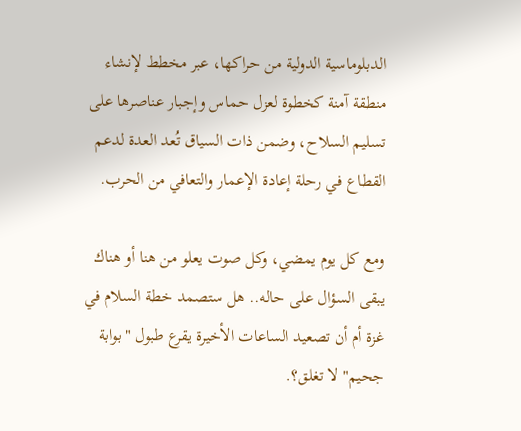الدبلوماسية الدولية من حراكها، عبر مخطط لإنشاء منطقة آمنة كخطوة لعزل حماس وإجبار عناصرها على تسليم السلاح، وضمن ذات السياق تُعد العدة لدعم القطاع في رحلة إعادة الإعمار والتعافي من الحرب.

ومع كل يوم يمضي، وكل صوت يعلو من هنا أو هناك يبقى السؤال على حاله.. هل ستصمد خطة السلام في غزة أم أن تصعيد الساعات الأخيرة يقرع طبول "بوابة جحيم" لا تغلق؟.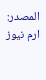المصدر: ارم نيوز